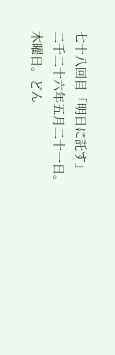七十八回目「明日に託す」
二千二十六年五月二十一日。木曜日。どん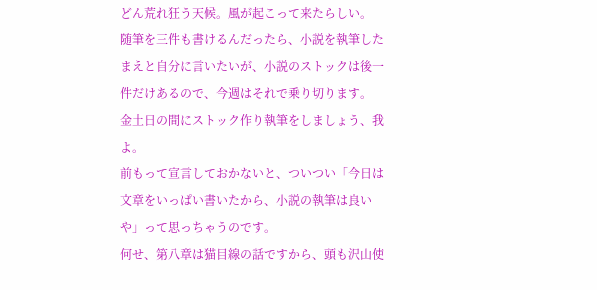どん荒れ狂う天候。風が起こって来たらしい。
随筆を三件も書けるんだったら、小説を執筆したまえと自分に言いたいが、小説のストックは後一件だけあるので、今週はそれで乗り切ります。
金土日の間にストック作り執筆をしましょう、我よ。
前もって宣言しておかないと、ついつい「今日は文章をいっぱい書いたから、小説の執筆は良いや」って思っちゃうのです。
何せ、第八章は猫目線の話ですから、頭も沢山使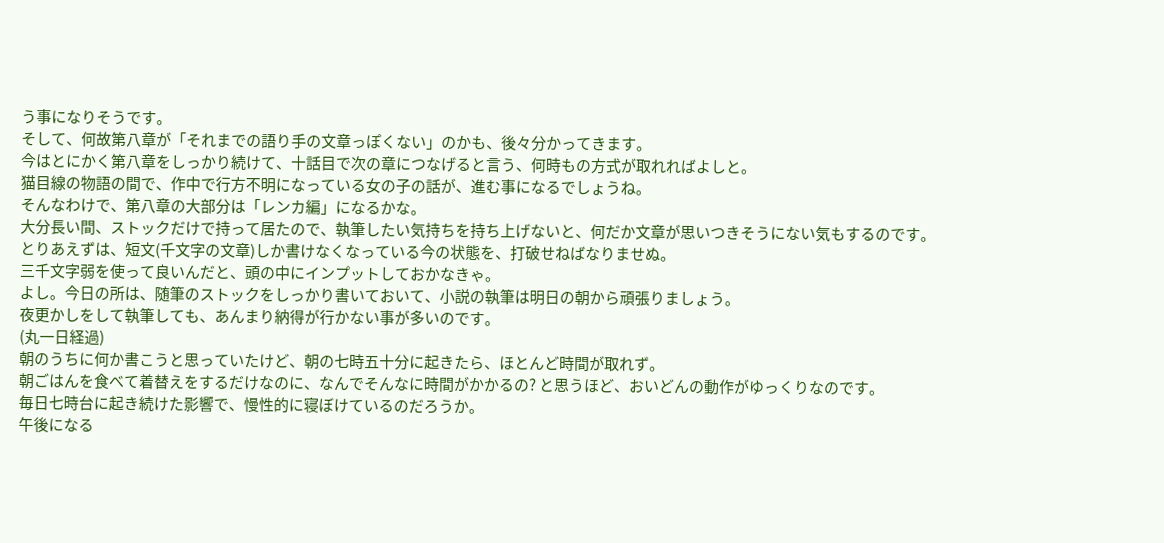う事になりそうです。
そして、何故第八章が「それまでの語り手の文章っぽくない」のかも、後々分かってきます。
今はとにかく第八章をしっかり続けて、十話目で次の章につなげると言う、何時もの方式が取れればよしと。
猫目線の物語の間で、作中で行方不明になっている女の子の話が、進む事になるでしょうね。
そんなわけで、第八章の大部分は「レンカ編」になるかな。
大分長い間、ストックだけで持って居たので、執筆したい気持ちを持ち上げないと、何だか文章が思いつきそうにない気もするのです。
とりあえずは、短文(千文字の文章)しか書けなくなっている今の状態を、打破せねばなりませぬ。
三千文字弱を使って良いんだと、頭の中にインプットしておかなきゃ。
よし。今日の所は、随筆のストックをしっかり書いておいて、小説の執筆は明日の朝から頑張りましょう。
夜更かしをして執筆しても、あんまり納得が行かない事が多いのです。
(丸一日経過)
朝のうちに何か書こうと思っていたけど、朝の七時五十分に起きたら、ほとんど時間が取れず。
朝ごはんを食べて着替えをするだけなのに、なんでそんなに時間がかかるの? と思うほど、おいどんの動作がゆっくりなのです。
毎日七時台に起き続けた影響で、慢性的に寝ぼけているのだろうか。
午後になる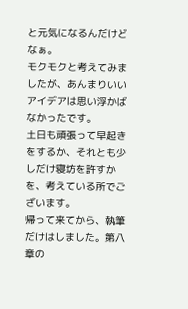と元気になるんだけどなぁ。
モクモクと考えてみましたが、あんまりいいアイデアは思い浮かばなかったです。
土日も頑張って早起きをするか、それとも少しだけ寝坊を許すかを、考えている所でございます。
帰って来てから、執筆だけはしました。第八章の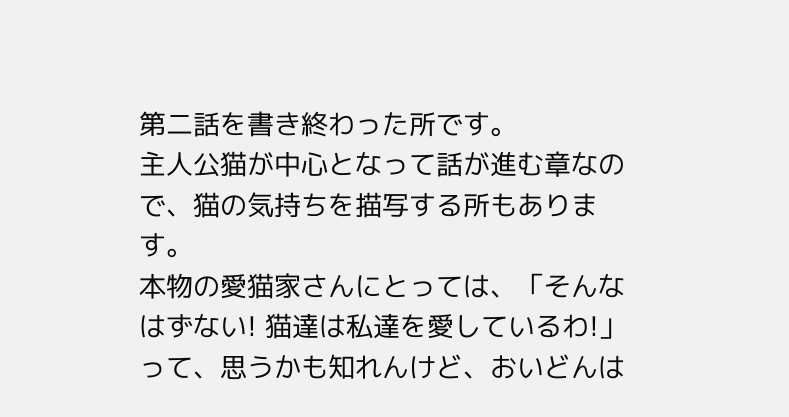第二話を書き終わった所です。
主人公猫が中心となって話が進む章なので、猫の気持ちを描写する所もあります。
本物の愛猫家さんにとっては、「そんなはずない! 猫達は私達を愛しているわ!」って、思うかも知れんけど、おいどんは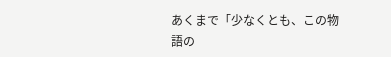あくまで「少なくとも、この物語の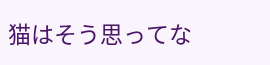猫はそう思ってな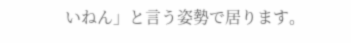いねん」と言う姿勢で居ります。